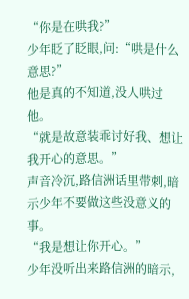“你是在哄我?”
少年眨了眨眼,问:“哄是什么意思?”
他是真的不知道,没人哄过他。
“就是故意装乖讨好我、想让我开心的意思。”
声音冷沉,路信洲话里带刺,暗示少年不要做这些没意义的事。
“我是想让你开心。”
少年没听出来路信洲的暗示,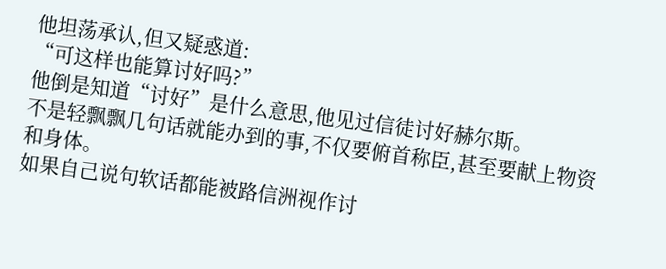他坦荡承认,但又疑惑道:
“可这样也能算讨好吗?”
他倒是知道“讨好”是什么意思,他见过信徒讨好赫尔斯。
不是轻飘飘几句话就能办到的事,不仅要俯首称臣,甚至要献上物资和身体。
如果自己说句软话都能被路信洲视作讨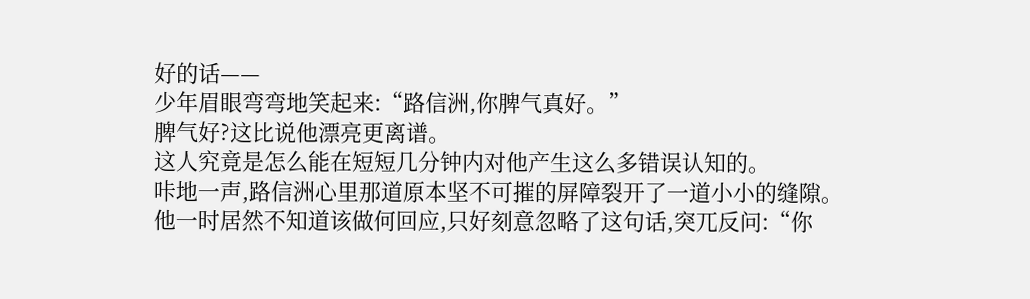好的话——
少年眉眼弯弯地笑起来:“路信洲,你脾气真好。”
脾气好?这比说他漂亮更离谱。
这人究竟是怎么能在短短几分钟内对他产生这么多错误认知的。
咔地一声,路信洲心里那道原本坚不可摧的屏障裂开了一道小小的缝隙。
他一时居然不知道该做何回应,只好刻意忽略了这句话,突兀反问:“你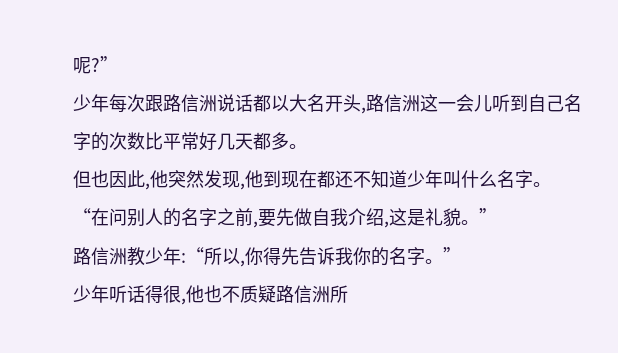呢?”
少年每次跟路信洲说话都以大名开头,路信洲这一会儿听到自己名字的次数比平常好几天都多。
但也因此,他突然发现,他到现在都还不知道少年叫什么名字。
“在问别人的名字之前,要先做自我介绍,这是礼貌。”
路信洲教少年:“所以,你得先告诉我你的名字。”
少年听话得很,他也不质疑路信洲所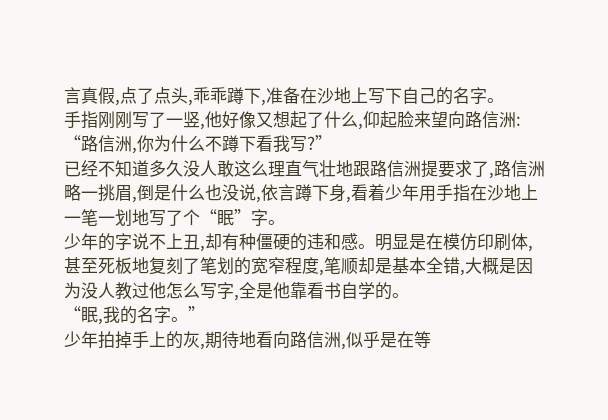言真假,点了点头,乖乖蹲下,准备在沙地上写下自己的名字。
手指刚刚写了一竖,他好像又想起了什么,仰起脸来望向路信洲:
“路信洲,你为什么不蹲下看我写?”
已经不知道多久没人敢这么理直气壮地跟路信洲提要求了,路信洲略一挑眉,倒是什么也没说,依言蹲下身,看着少年用手指在沙地上一笔一划地写了个“眠”字。
少年的字说不上丑,却有种僵硬的违和感。明显是在模仿印刷体,甚至死板地复刻了笔划的宽窄程度,笔顺却是基本全错,大概是因为没人教过他怎么写字,全是他靠看书自学的。
“眠,我的名字。”
少年拍掉手上的灰,期待地看向路信洲,似乎是在等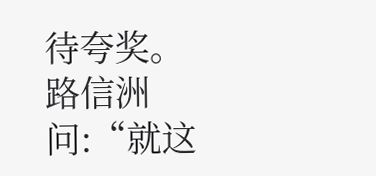待夸奖。
路信洲问:“就这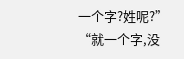一个字?姓呢?”
“就一个字,没